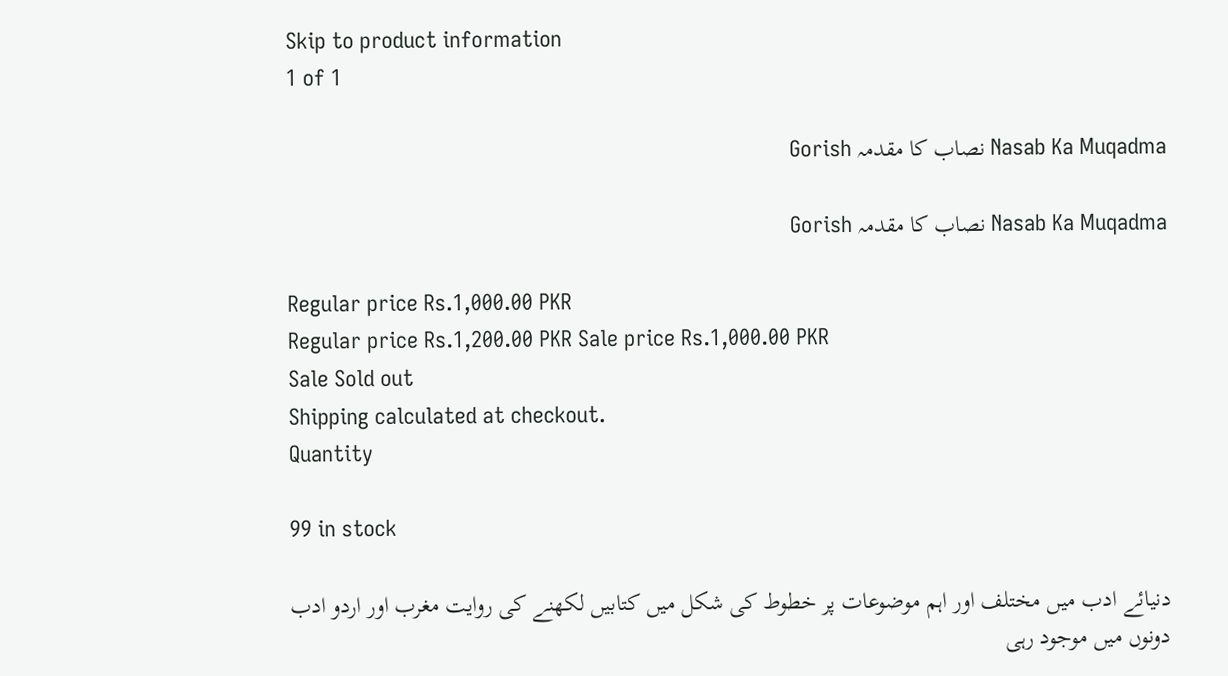Skip to product information
1 of 1

Nasab Ka Muqadma نصاب کا مقدمہ Gorish

Nasab Ka Muqadma نصاب کا مقدمہ Gorish

Regular price Rs.1,000.00 PKR
Regular price Rs.1,200.00 PKR Sale price Rs.1,000.00 PKR
Sale Sold out
Shipping calculated at checkout.
Quantity

99 in stock

دنیائے ادب میں مختلف اور اہم موضوعات پر خطوط کی شکل میں کتابیں لکھنے کی روایت مغرب اور اردو ادب دونوں میں موجود رہی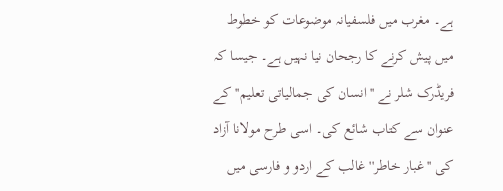ہے۔ مغرب میں فلسفیانہ موضوعات کو خطوط میں پیش کرنے کا رجحان نیا نہیں ہے۔ جیسا کہ فریڈرک شلر نے ''انسان کی جمالیاتی تعلیم'' کے عنوان سے کتاب شائع کی۔ اسی طرح مولانا آزاد کی ''غبار خاطر'' غالب کے اردو و فارسی میں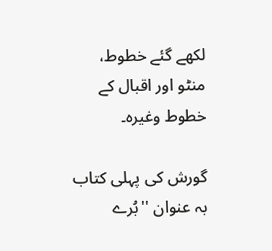لکھے گئے خطوط، منٹو اور اقبال کے خطوط وغیرہ۔

گورش کی پہلی کتاب بہ عنوان ''بُرے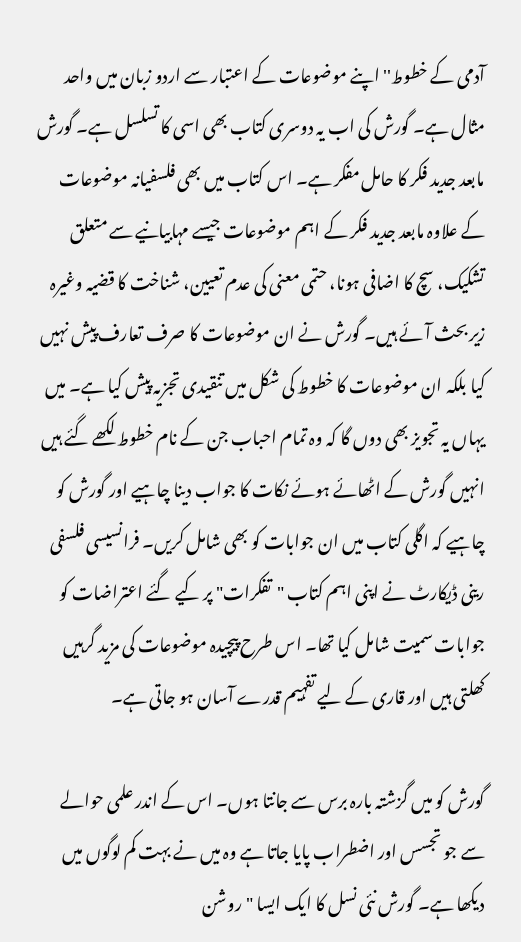آدمی کے خطوط'' اپنے موضوعات کے اعتبار سے اردو زبان میں واحد مثال ہے۔ گورش کی اب یہ دوسری کتاب بھی اسی کا تسلسل ہے۔ گورش مابعد جدید فکر کا حامل مفکر ہے۔ اس کتاب میں بھی فلسفیانہ موضوعات کے علاوہ مابعد جدید فکر کے اہم موضوعات جیسے مہابیانیے سے متعلق تشکیک، سچ کا اضافی ہونا، حتمی معنی کی عدم تعیین، شناخت کا قضیہ وغیرہ زیر بحث آئے ہیں۔ گورش نے ان موضوعات کا صرف تعارف پیش نہیں کیا بلکہ ان موضوعات کا خطوط کی شکل میں تنقیدی تجزیہ پیش کیا ہے۔ میں یہاں یہ تجویز بھی دوں گا کہ وہ تمام احباب جن کے نام خطوط لکھے گئے ہیں انہیں گورش کے اٹھائے ہوئے نکات کا جواب دینا چاہیے اور گورش کو چاہیے کہ اگلی کتاب میں ان جوابات کو بھی شامل کریں۔ فرانسیسی فلسفی رینی ڈیکارٹ نے اپنی اہم کتاب "تفکرات" پر کیے گئے اعتراضات کو جوابات سمیت شامل کیا تھا۔ اس طرح پیچیدہ موضوعات کی مزید گرہیں کھلتی ہیں اور قاری کے لیے تفہیم قدرے آسان ہو جاتی ہے۔

گورش کو میں گزشتہ بارہ برس سے جانتا ہوں۔ اس کے اندر علمی حوالے سے جو تجسس اور اضطراب پایا جاتا ہے وہ میں نے بہت کم لوگوں میں دیکھا ہے۔ گورش نئی نسل کا ایک ایسا "روشن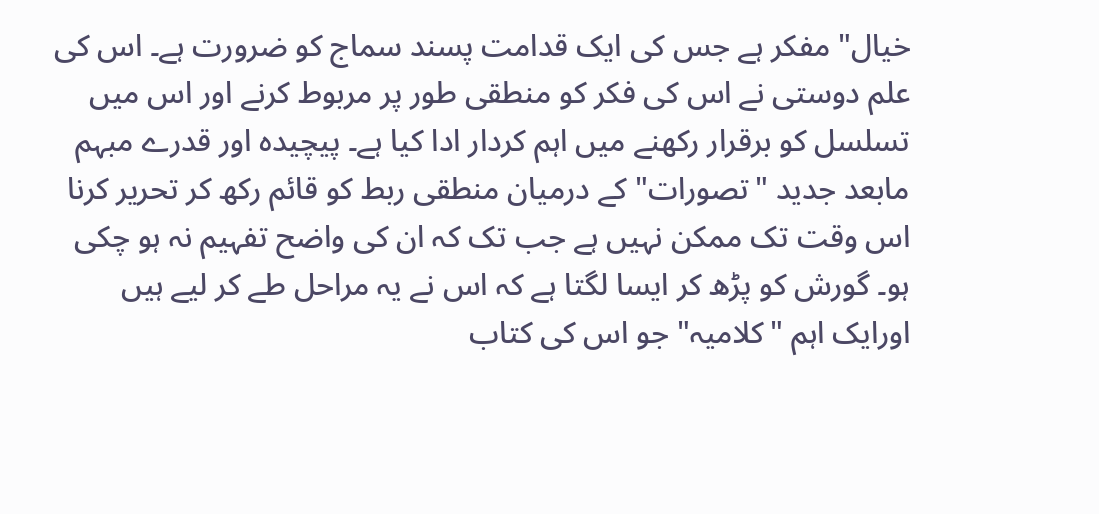خیال" مفکر ہے جس کی ایک قدامت پسند سماج کو ضرورت ہے۔ اس کی علم دوستی نے اس کی فکر کو منطقی طور پر مربوط کرنے اور اس میں تسلسل کو برقرار رکھنے میں اہم کردار ادا کیا ہے۔ پیچیدہ اور قدرے مبہم مابعد جدید "تصورات" کے درمیان منطقی ربط کو قائم رکھ کر تحریر کرنا اس وقت تک ممکن نہیں ہے جب تک کہ ان کی واضح تفہیم نہ ہو چکی ہو۔ گورش کو پڑھ کر ایسا لگتا ہے کہ اس نے یہ مراحل طے کر لیے ہیں اورایک اہم "کلامیہ" جو اس کی کتاب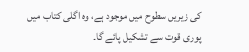کی زیریں سطوح میں موجود ہے، وہ اگلی کتاب میں پوری قوت سے تشکیل پائے گا۔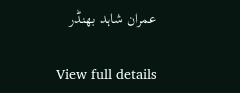عمران شاہد بھنڈر

View full details